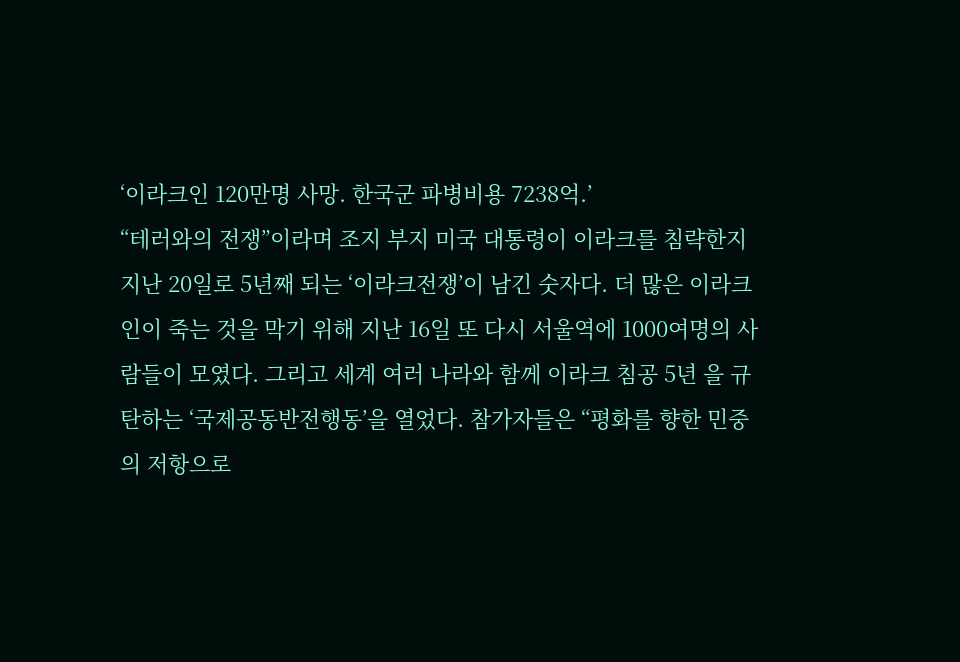‘이라크인 120만명 사망. 한국군 파병비용 7238억.’
“테러와의 전쟁”이라며 조지 부지 미국 대통령이 이라크를 침략한지 지난 20일로 5년째 되는 ‘이라크전쟁’이 남긴 숫자다. 더 많은 이라크인이 죽는 것을 막기 위해 지난 16일 또 다시 서울역에 1000여명의 사람들이 모였다. 그리고 세계 여러 나라와 함께 이라크 침공 5년 을 규탄하는 ‘국제공동반전행동’을 열었다. 참가자들은 “평화를 향한 민중의 저항으로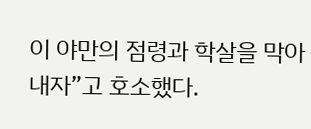이 야만의 점령과 학살을 막아내자”고 호소했다.